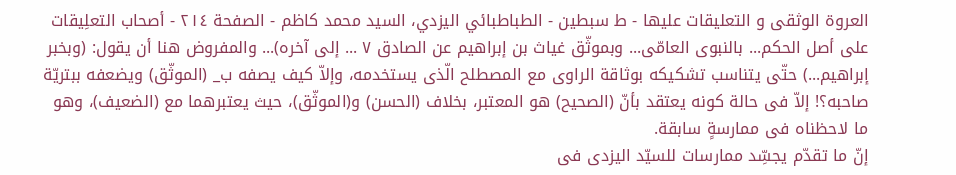العروة الوثقی و التعليقات عليها - ط سبطین - الطباطبائي اليزدي، السيد محمد كاظم - الصفحة ٢١٤ - أصحاب التعلِیقات
علی أصل الحکم... بالنبوی العامّی... وبموثّق غیاث بن إبراهیم عن الصادق ٧ ... إلی آخره)... والمفروض هنا أن یقول: (وبخبر إبراهیم...) حتّی یتناسب تشکیکه بوثاقة الراوی مع المصطلح الّذی یستخدمه، وإلاّ کیف یصفه ب_ (الموثّق) ویضعفه ببتریّة صاحبه؟! إلاّ فی حالة کونه یعتقد بأنّ (الصحیح) هو المعتبر، بخلاف (الحسن) و(الموثّق)، حیث یعتبرهما مع (الضعیف)، وهو ما لاحظناه فی ممارسةٍ سابقة.
إنّ ما تقدّم یجسِّد ممارسات للسیّد الیزدی فی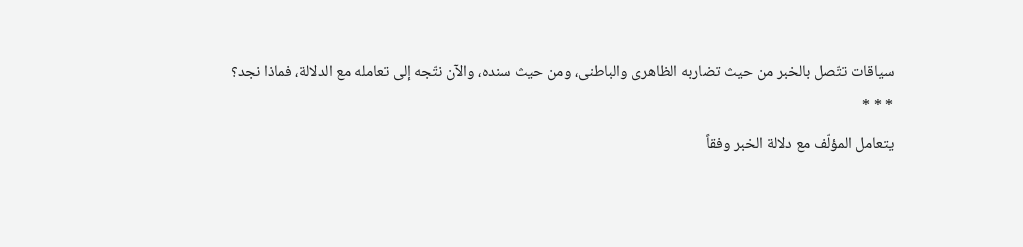سیاقات تتّصل بالخبر من حیث تضاربه الظاهری والباطنی، ومن حیث سنده، والآن نتّجه إلی تعامله مع الدلالة، فماذا نجد؟
* * *
یتعامل المؤلّف مع دلالة الخبر وفقاً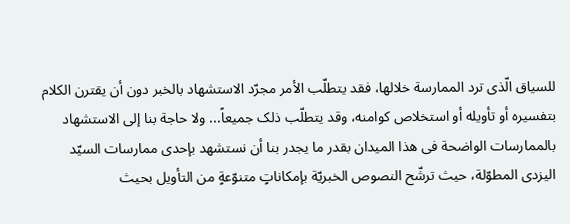للسیاق الّذی ترد الممارسة خلالها، فقد یتطلّب الأمر مجرّد الاستشهاد بالخبر دون أن یقترن الکلام بتفسیره أو تأویله أو استخلاص کوامنه، وقد یتطلّب ذلک جمیعاً... ولا حاجة بنا إلی الاستشهاد بالممارسات الواضحة فی هذا المیدان بقدر ما یجدر بنا أن نستشهد بإحدی ممارسات السیّد الیزدی المطوّلة، حیث ترشّح النصوص الخبریّة بإمکاناتٍ متنوّعةٍ من التأویل بحیث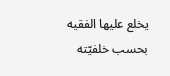یخلع علیها الفقیه بحسب خلفیّته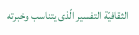الثقافیّة التفسیر الّذی یتناسب وخبرته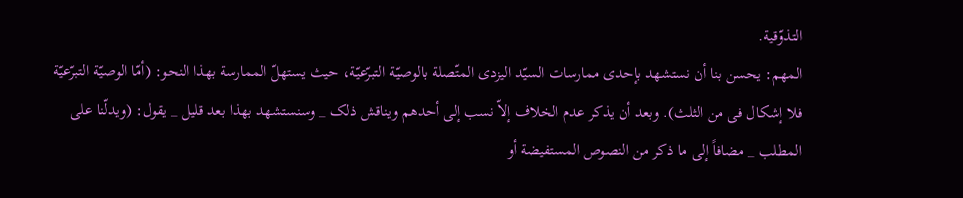التذوّقیة.
المهم: یحسن بنا أن نستشهد بإحدی ممارسات السیّد الیزدی المتّصلة بالوصیّة التبرّعیّة، حیث یستهلّ الممارسة بهذا النحو: (أمّا الوصیّة التبرّعیّة فلا إشکال فی من الثلث). وبعد أن یذکر عدم الخلاف إلاّ نسب إلی أحدهم ویناقش ذلک _ وسنستشهد بهذا بعد قلیل _ یقول: (ویدلّنا علی المطلب _ مضافاً إلی ما ذکر من النصوص المستفیضة أو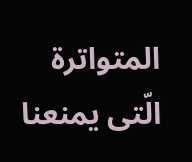المتواترة الّتی یمنعنا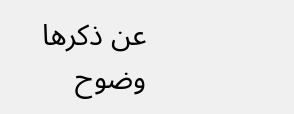عن ذکرها وضوح